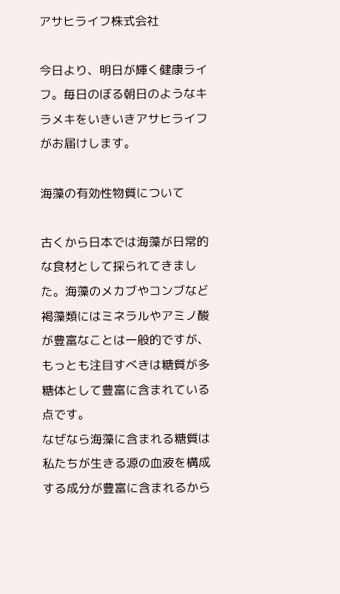アサヒライフ株式会社

今日より、明日が輝く健康ライフ。毎日のぼる朝日のようなキラメキをいきいきアサヒライフがお届けします。

海藻の有効性物質について

古くから日本では海藻が日常的な食材として採られてきました。海藻のメカブやコンブなど褐藻類にはミネラルやアミノ酸が豊富なことは一般的ですが、もっとも注目すべきは糖質が多糖体として豊富に含まれている点です。
なぜなら海藻に含まれる糖質は私たちが生きる源の血液を構成する成分が豊富に含まれるから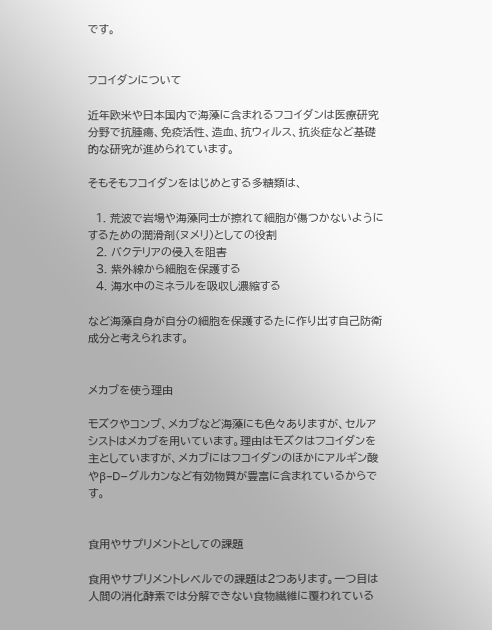です。


フコイダンについて

近年欧米や日本国内で海藻に含まれるフコイダンは医療研究分野で抗腫瘍、免疫活性、造血、抗ウィルス、抗炎症など基礎的な研究が進められています。

そもそもフコイダンをはじめとする多糖類は、

  1. 荒波で岩場や海藻同士が擦れて細胞が傷つかないようにするための潤滑剤(ヌメリ)としての役割
  2. バクテリアの侵入を阻害
  3. 紫外線から細胞を保護する
  4. 海水中のミネラルを吸収し濃縮する

など海藻自身が自分の細胞を保護するたに作り出す自己防衛成分と考えられます。


メカブを使う理由

モズクやコンブ、メカブなど海藻にも色々ありますが、セルアシストはメカブを用いています。理由はモズクはフコイダンを主としていますが、メカブにはフコイダンのほかにアルギン酸やβ−D−グルカンなど有効物質が豊富に含まれているからです。


食用やサプリメントとしての課題

食用やサプリメントレベルでの課題は2つあります。一つ目は人間の消化酵素では分解できない食物繊維に覆われている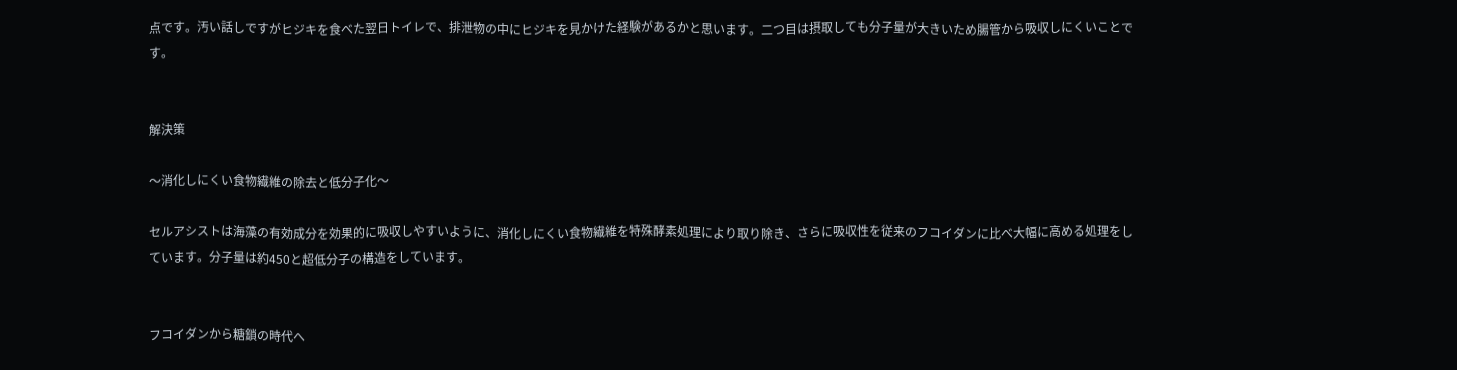点です。汚い話しですがヒジキを食べた翌日トイレで、排泄物の中にヒジキを見かけた経験があるかと思います。二つ目は摂取しても分子量が大きいため腸管から吸収しにくいことです。


解決策

〜消化しにくい食物繊維の除去と低分子化〜

セルアシストは海藻の有効成分を効果的に吸収しやすいように、消化しにくい食物繊維を特殊酵素処理により取り除き、さらに吸収性を従来のフコイダンに比べ大幅に高める処理をしています。分子量は約450と超低分子の構造をしています。


フコイダンから糖鎖の時代へ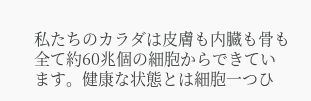私たちのカラダは皮膚も内臓も骨も全て約60兆個の細胞からできています。健康な状態とは細胞一つひ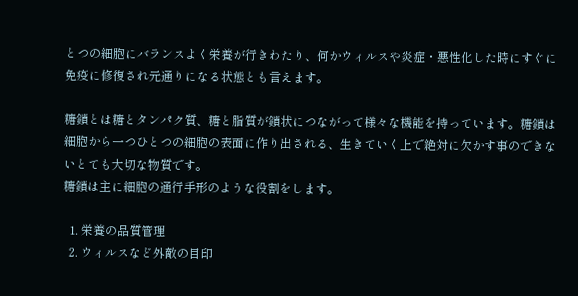とつの細胞にバランスよく栄養が行きわたり、何かウィルスや炎症・悪性化した時にすぐに免疫に修復され元通りになる状態とも言えます。

糖鎖とは糖とタンパク質、糖と脂質が鎖状につながって様々な機能を持っています。糖鎖は細胞から一つひとつの細胞の表面に作り出される、生きていく上で絶対に欠かす事のできないとても大切な物質です。
糖鎖は主に細胞の通行手形のような役割をします。

  1. 栄養の品質管理
  2. ウィルスなど外敵の目印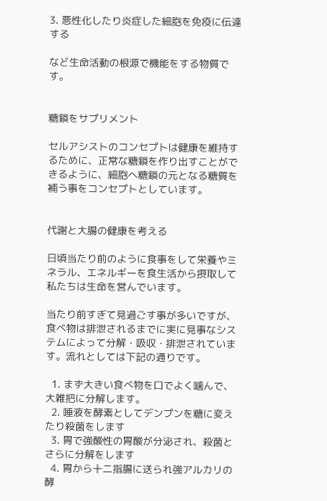3. 悪性化したり炎症した細胞を免疫に伝達する

など生命活動の根源で機能をする物質です。


糖鎖をサプリメント

セルアシストのコンセプトは健康を維持するために、正常な糖鎖を作り出すことができるように、細胞へ糖鎖の元となる糖質を補う事をコンセプトとしています。


代謝と大腸の健康を考える

日頃当たり前のように食事をして栄養やミネラル、エネルギーを食生活から摂取して私たちは生命を営んでいます。

当たり前すぎて見過ごす事が多いですが、食べ物は排泄されるまでに実に見事なシステムによって分解・吸収・排泄されています。流れとしては下記の通りです。

  1. まず大きい食べ物を口でよく噛んで、大雑把に分解します。
  2. 唾液を酵素としてデンプンを糖に変えたり殺菌をします
  3. 胃で強酸性の胃酸が分泌され、殺菌とさらに分解をします
  4. 胃から十二指腸に送られ強アルカリの酵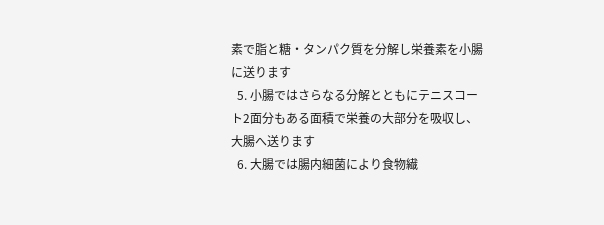素で脂と糖・タンパク質を分解し栄養素を小腸に送ります
  5. 小腸ではさらなる分解とともにテニスコート2面分もある面積で栄養の大部分を吸収し、大腸へ送ります
  6. 大腸では腸内細菌により食物繊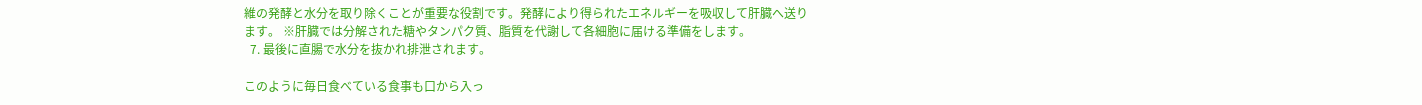維の発酵と水分を取り除くことが重要な役割です。発酵により得られたエネルギーを吸収して肝臓へ送ります。 ※肝臓では分解された糖やタンパク質、脂質を代謝して各細胞に届ける準備をします。
  7. 最後に直腸で水分を抜かれ排泄されます。

このように毎日食べている食事も口から入っ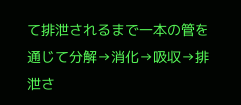て排泄されるまで一本の管を通じて分解→消化→吸収→排泄さ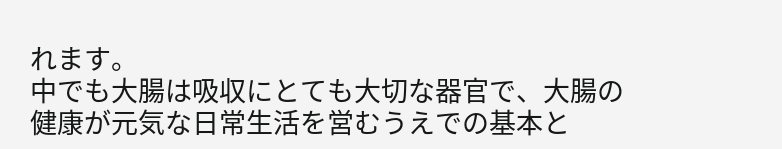れます。
中でも大腸は吸収にとても大切な器官で、大腸の健康が元気な日常生活を営むうえでの基本と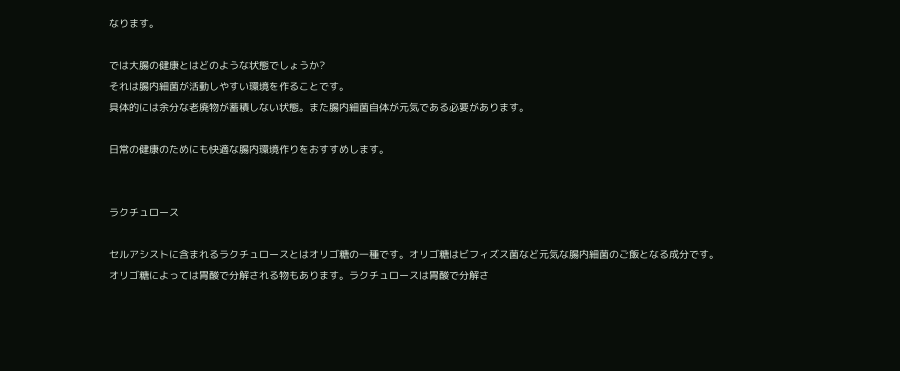なります。

では大腸の健康とはどのような状態でしょうか?
それは腸内細菌が活動しやすい環境を作ることです。
具体的には余分な老廃物が蓄積しない状態。また腸内細菌自体が元気である必要があります。

日常の健康のためにも快適な腸内環境作りをおすすめします。


ラクチュロース

セルアシストに含まれるラクチュロースとはオリゴ糖の一種です。オリゴ糖はビフィズス菌など元気な腸内細菌のご飯となる成分です。
オリゴ糖によっては胃酸で分解される物もあります。ラクチュロースは胃酸で分解さ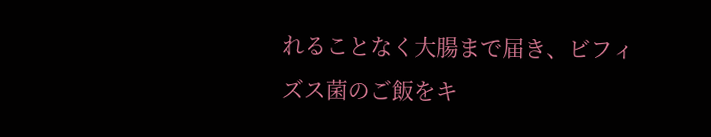れることなく大腸まで届き、ビフィズス菌のご飯をキ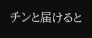チンと届けると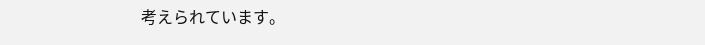考えられています。